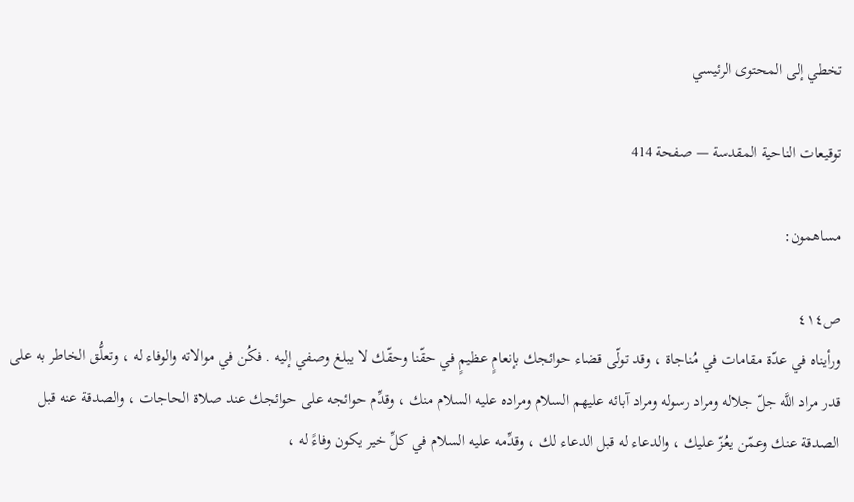تخطي إلى المحتوى الرئيسي

توقيعات الناحية المقدسة — صفحة 414

مساهمون:

ص٤١٤
ورأيناه في عدّة مقامات في مُناجاة ، وقد تولّى قضاء حوائجك بإنعامٍ عظيمٍ في حقّنا وحقّك لا يبلغ وصفي إليه . فكُن في موالاته والوفاء له ، وتعلُّق الخاطر به على قدر مراد اللَّه جلّ جلاله ومراد رسوله ومراد آبائه عليهم السلام ومراده عليه السلام منك ، وقدِّم حوائجه على حوائجك عند صلاة الحاجات ، والصدقة عنه قبل الصدقة عنك وعمّن يعُزّ عليك ، والدعاء له قبل الدعاء لك ، وقدِّمه عليه السلام في كلِّ خير يكون وفاءً له ،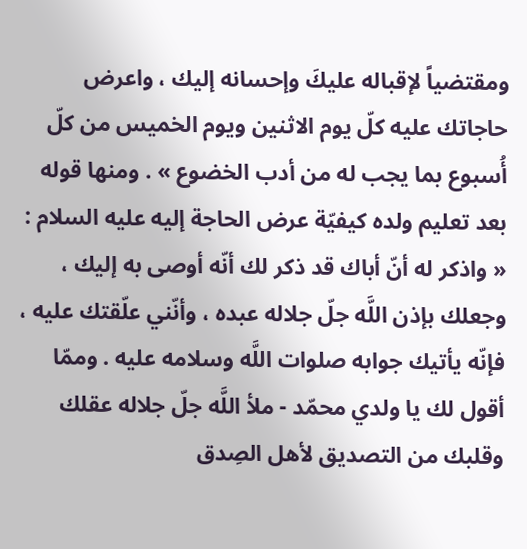ومقتضياً لإقباله عليكَ وإحسانه إليك ، واعرض حاجاتك عليه كلّ يوم الاثنين ويوم الخميس من كلّ أُسبوع بما يجب له من أدب الخضوع » . ومنها قوله بعد تعليم ولده كيفيّة عرض الحاجة إليه عليه السلام : « واذكر له أنّ أباك قد ذكر لك أنّه أوصى به إليك ، وجعلك بإذن اللَّه جلّ جلاله عبده ، وأنّني علّقتك عليه ، فإنّه يأتيك جوابه صلوات اللَّه وسلامه عليه . وممّا أقول لك يا ولدي محمّد - ملأ اللَّه جلّ جلاله عقلك وقلبك من التصديق لأهل الصِدق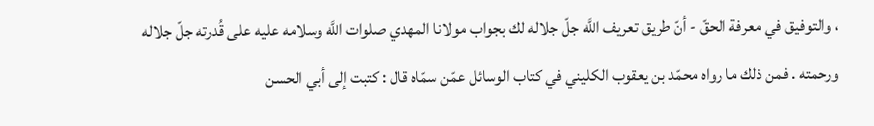، والتوفيق في معرفة الحقّ - أنّ طريق تعريف اللَّه جلّ جلاله لك بجواب مولانا المهدي صلوات اللَّه وسلامه عليه على قُدرته جلّ جلاله ورحمته . فمن ذلك ما رواه محمّد بن يعقوب الكليني في كتاب الوسائل عمّن سمّاه قال : كتبت إلى أبي الحسن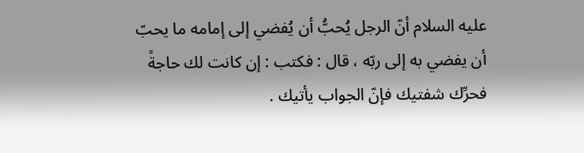عليه السلام أنّ الرجل يُحبُّ أن يُفضي إلى إمامه ما يحبّ أن يفضي به إلى ربّه ، قال : فكتب : إن كانت لك حاجةً فحرِّك شفتيك فإنّ الجواب يأتيك .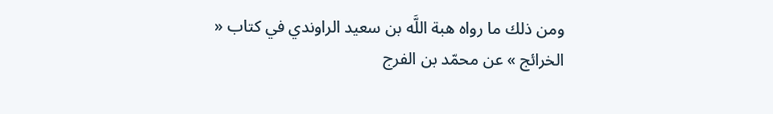ومن ذلك ما رواه هبة اللَّه بن سعيد الراوندي في كتاب « الخرائج » عن محمّد بن الفرج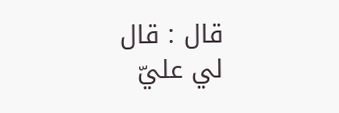قال : قال لي عليّ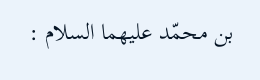بن محمّد عليهما السلام :